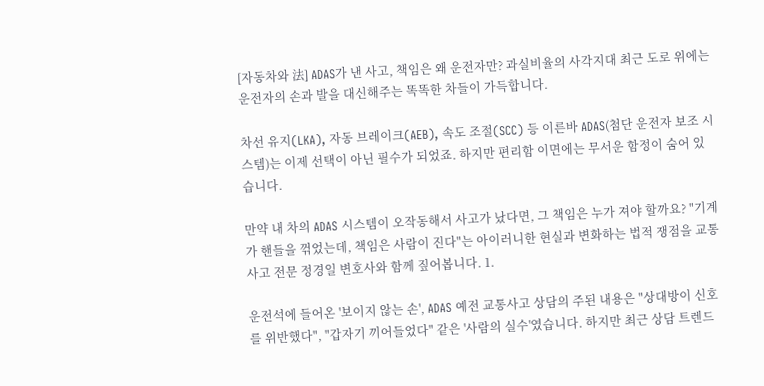[자동차와 法] ADAS가 낸 사고, 책임은 왜 운전자만? 과실비율의 사각지대 최근 도로 위에는 운전자의 손과 발을 대신해주는 똑똑한 차들이 가득합니다.

차선 유지(LKA), 자동 브레이크(AEB), 속도 조절(SCC) 등 이른바 ADAS(첨단 운전자 보조 시스템)는 이제 선택이 아닌 필수가 되었죠. 하지만 편리함 이면에는 무서운 함정이 숨어 있습니다.

만약 내 차의 ADAS 시스템이 오작동해서 사고가 났다면, 그 책임은 누가 져야 할까요? "기계가 핸들을 꺾었는데, 책임은 사람이 진다"는 아이러니한 현실과 변화하는 법적 쟁점을 교통사고 전문 정경일 변호사와 함께 짚어봅니다. 1.

운전석에 들어온 '보이지 않는 손', ADAS 예전 교통사고 상담의 주된 내용은 "상대방이 신호를 위반했다", "갑자기 끼어들었다" 같은 '사람의 실수'였습니다. 하지만 최근 상담 트렌드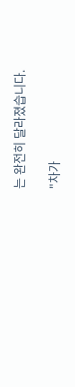는 완전히 달라졌습니다.

"차가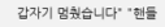갑자기 멈췄습니다" "핸들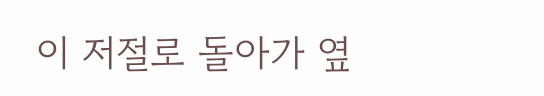이 저절로 돌아가 옆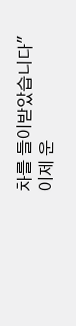차를 들이받았습니다" 이제 운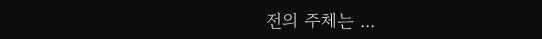전의 주체는 ...